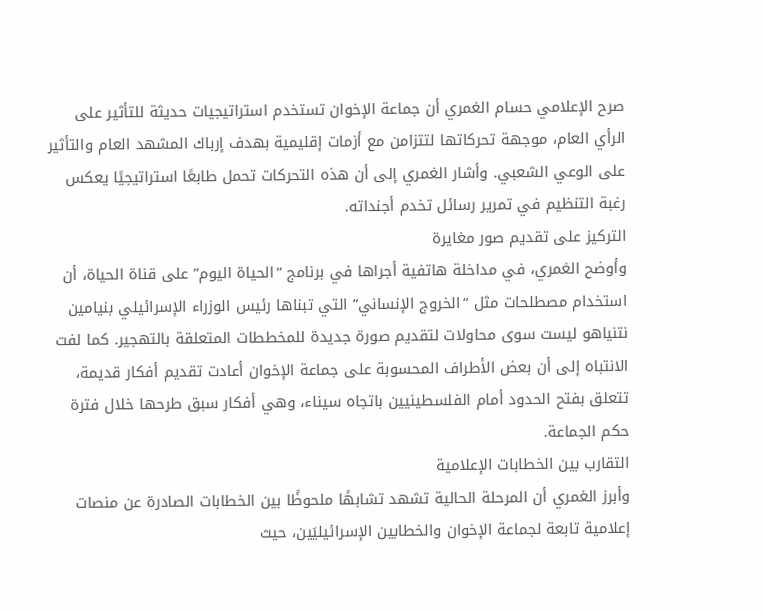صرح الإعلامي حسام الغمري أن جماعة الإخوان تستخدم استراتيجيات حديثة للتأثير على الرأي العام، موجهة تحركاتها لتتزامن مع أزمات إقليمية بهدف إرباك المشهد العام والتأثير على الوعي الشعبي. وأشار الغمري إلى أن هذه التحركات تحمل طابعًا استراتيجيًا يعكس رغبة التنظيم في تمرير رسائل تخدم أجنداته.
التركيز على تقديم صور مغايرة
وأوضح الغمري، في مداخلة هاتفية أجراها في برنامج “الحياة اليوم” على قناة الحياة، أن استخدام مصطلحات مثل “الخروج الإنساني” التي تبناها رئيس الوزراء الإسرائيلي بنيامين نتنياهو ليست سوى محاولات لتقديم صورة جديدة للمخططات المتعلقة بالتهجير. كما لفت الانتباه إلى أن بعض الأطراف المحسوبة على جماعة الإخوان أعادت تقديم أفكار قديمة، تتعلق بفتح الحدود أمام الفلسطينيين باتجاه سيناء، وهي أفكار سبق طرحها خلال فترة حكم الجماعة.
التقارب بين الخطابات الإعلامية
وأبرز الغمري أن المرحلة الحالية تشهد تشابهًا ملحوظًا بين الخطابات الصادرة عن منصات إعلامية تابعة لجماعة الإخوان والخطابين الإسرائيليَين، حيث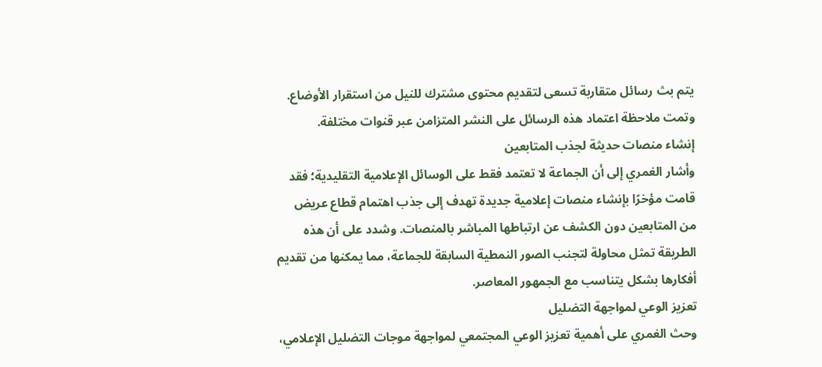يتم بث رسائل متقاربة تسعى لتقديم محتوى مشترك للنيل من استقرار الأوضاع. وتمت ملاحظة اعتماد هذه الرسائل على النشر المتزامن عبر قنوات مختلفة.
إنشاء منصات حديثة لجذب المتابعين
وأشار الغمري إلى أن الجماعة لا تعتمد فقط على الوسائل الإعلامية التقليدية؛ فقد قامت مؤخرًا بإنشاء منصات إعلامية جديدة تهدف إلى جذب اهتمام قطاع عريض من المتابعين دون الكشف عن ارتباطها المباشر بالمنصات. وشدد على أن هذه الطريقة تمثل محاولة لتجنب الصور النمطية السابقة للجماعة، مما يمكنها من تقديم أفكارها بشكل يتناسب مع الجمهور المعاصر.
تعزيز الوعي لمواجهة التضليل
وحث الغمري على أهمية تعزيز الوعي المجتمعي لمواجهة موجات التضليل الإعلامي،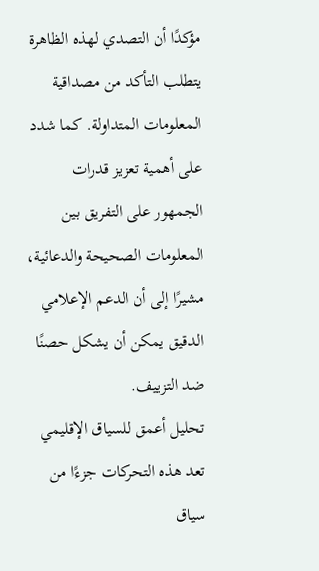مؤكدًا أن التصدي لهذه الظاهرة يتطلب التأكد من مصداقية المعلومات المتداولة. كما شدد على أهمية تعزيز قدرات الجمهور على التفريق بين المعلومات الصحيحة والدعائية، مشيرًا إلى أن الدعم الإعلامي الدقيق يمكن أن يشكل حصنًا ضد التزييف.
تحليل أعمق للسياق الإقليمي
تعد هذه التحركات جزءًا من سياق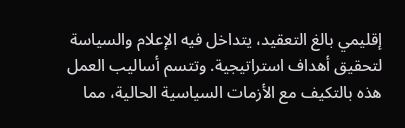إقليمي بالغ التعقيد، يتداخل فيه الإعلام والسياسة لتحقيق أهداف استراتيجية. وتتسم أساليب العمل هذه بالتكيف مع الأزمات السياسية الحالية، مما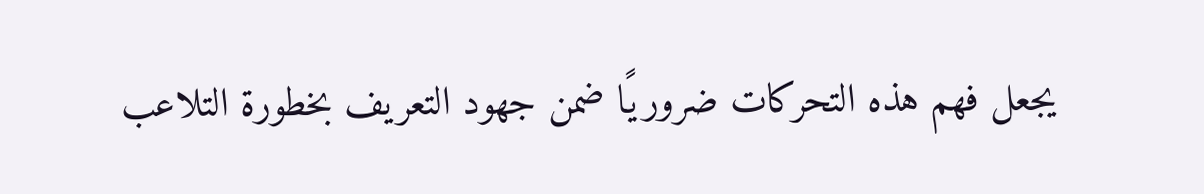يجعل فهم هذه التحركات ضروريًا ضمن جهود التعريف بخطورة التلاعب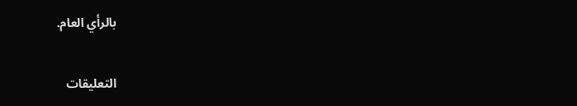بالرأي العام.

التعليقات